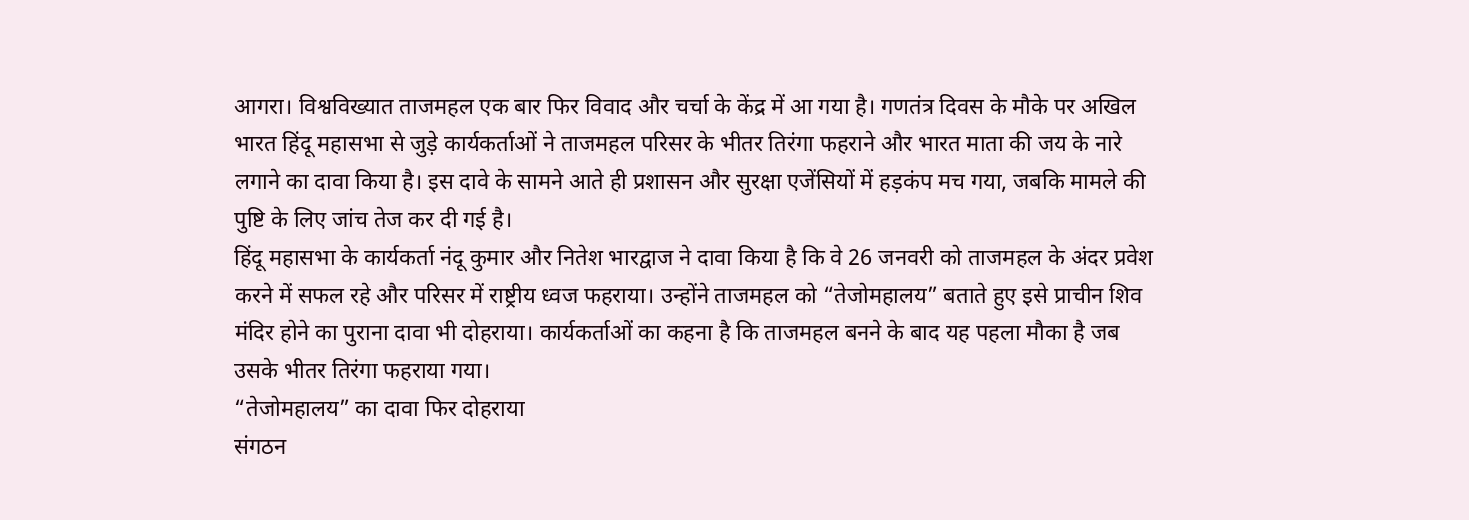आगरा। विश्वविख्यात ताजमहल एक बार फिर विवाद और चर्चा के केंद्र में आ गया है। गणतंत्र दिवस के मौके पर अखिल भारत हिंदू महासभा से जुड़े कार्यकर्ताओं ने ताजमहल परिसर के भीतर तिरंगा फहराने और भारत माता की जय के नारे लगाने का दावा किया है। इस दावे के सामने आते ही प्रशासन और सुरक्षा एजेंसियों में हड़कंप मच गया, जबकि मामले की पुष्टि के लिए जांच तेज कर दी गई है।
हिंदू महासभा के कार्यकर्ता नंदू कुमार और नितेश भारद्वाज ने दावा किया है कि वे 26 जनवरी को ताजमहल के अंदर प्रवेश करने में सफल रहे और परिसर में राष्ट्रीय ध्वज फहराया। उन्होंने ताजमहल को “तेजोमहालय” बताते हुए इसे प्राचीन शिव मंदिर होने का पुराना दावा भी दोहराया। कार्यकर्ताओं का कहना है कि ताजमहल बनने के बाद यह पहला मौका है जब उसके भीतर तिरंगा फहराया गया।
“तेजोमहालय” का दावा फिर दोहराया
संगठन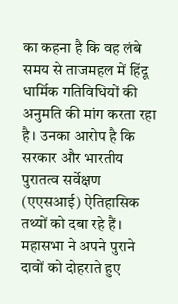का कहना है कि वह लंबे समय से ताजमहल में हिंदू धार्मिक गतिविधियों की अनुमति की मांग करता रहा है। उनका आरोप है कि सरकार और भारतीय पुरातत्व सर्वेक्षण (एएसआई) ऐतिहासिक तथ्यों को दबा रहे हैं। महासभा ने अपने पुराने दावों को दोहराते हुए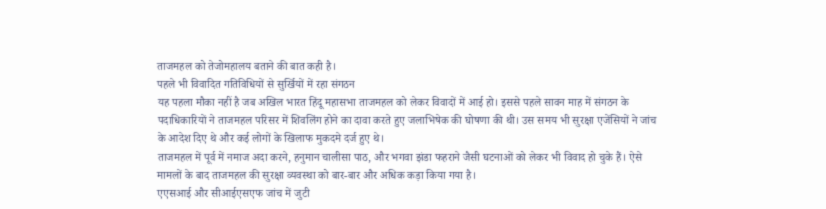ताजमहल को तेजोमहालय बताने की बात कही है।
पहले भी विवादित गतिविधियों से सुर्खियों में रहा संगठन
यह पहला मौका नहीं है जब अखिल भारत हिंदू महासभा ताजमहल को लेकर विवादों में आई हो। इससे पहले सावन माह में संगठन के पदाधिकारियों ने ताजमहल परिसर में शिवलिंग होने का दावा करते हुए जलाभिषेक की घोषणा की थी। उस समय भी सुरक्षा एजेंसियों ने जांच के आदेश दिए थे और कई लोगों के खिलाफ मुकदमे दर्ज हुए थे।
ताजमहल में पूर्व में नमाज अदा करने, हनुमान चालीसा पाठ, और भगवा झंडा फहराने जैसी घटनाओं को लेकर भी विवाद हो चुके हैं। ऐसे मामलों के बाद ताजमहल की सुरक्षा व्यवस्था को बार-बार और अधिक कड़ा किया गया है।
एएसआई और सीआईएसएफ जांच में जुटी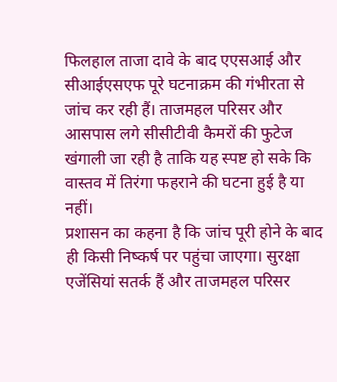फिलहाल ताजा दावे के बाद एएसआई और सीआईएसएफ पूरे घटनाक्रम की गंभीरता से जांच कर रही हैं। ताजमहल परिसर और आसपास लगे सीसीटीवी कैमरों की फुटेज खंगाली जा रही है ताकि यह स्पष्ट हो सके कि वास्तव में तिरंगा फहराने की घटना हुई है या नहीं।
प्रशासन का कहना है कि जांच पूरी होने के बाद ही किसी निष्कर्ष पर पहुंचा जाएगा। सुरक्षा एजेंसियां सतर्क हैं और ताजमहल परिसर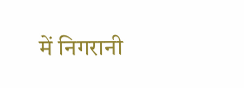में निगरानी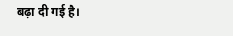बढ़ा दी गई है।